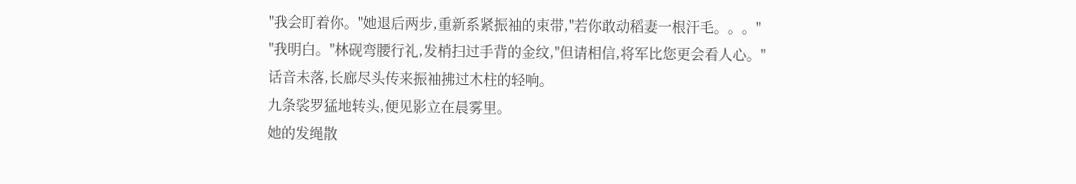"我会盯着你。"她退后两步,重新系紧振袖的束带,"若你敢动稻妻一根汗毛。。。"
"我明白。"林砚弯腰行礼,发梢扫过手背的金纹,"但请相信,将军比您更会看人心。"
话音未落,长廊尽头传来振袖拂过木柱的轻响。
九条裟罗猛地转头,便见影立在晨雾里。
她的发绳散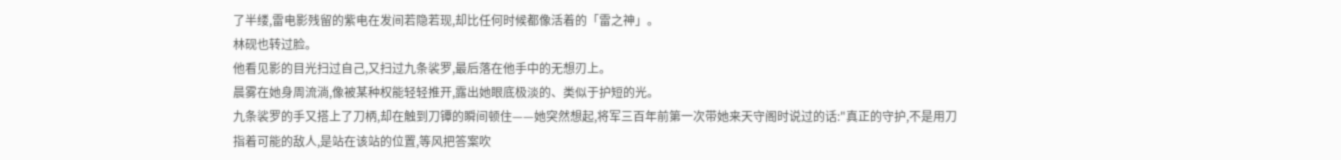了半缕,雷电影残留的紫电在发间若隐若现,却比任何时候都像活着的「雷之神」。
林砚也转过脸。
他看见影的目光扫过自己,又扫过九条裟罗,最后落在他手中的无想刃上。
晨雾在她身周流淌,像被某种权能轻轻推开,露出她眼底极淡的、类似于护短的光。
九条裟罗的手又搭上了刀柄,却在触到刀镡的瞬间顿住——她突然想起,将军三百年前第一次带她来天守阁时说过的话:"真正的守护,不是用刀指着可能的敌人,是站在该站的位置,等风把答案吹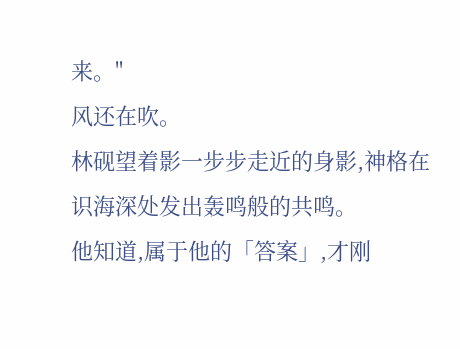来。"
风还在吹。
林砚望着影一步步走近的身影,神格在识海深处发出轰鸣般的共鸣。
他知道,属于他的「答案」,才刚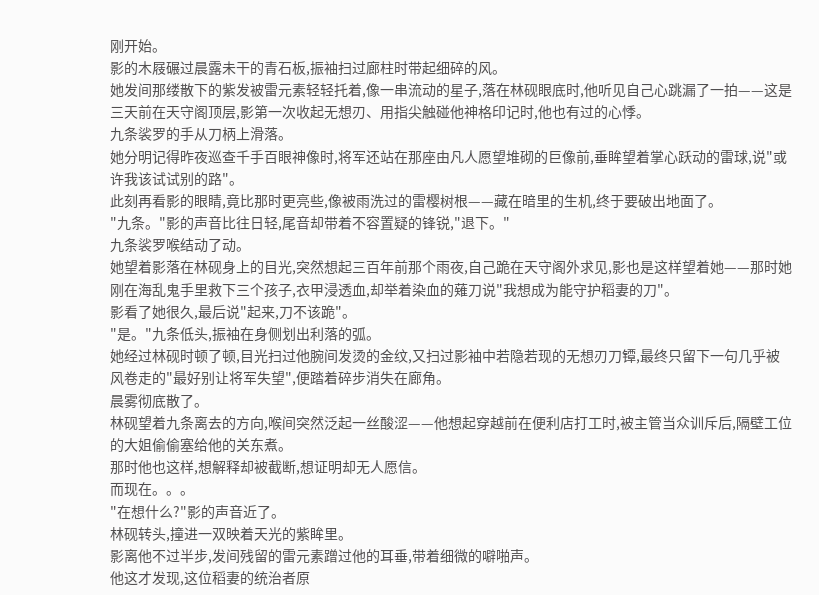刚开始。
影的木屐碾过晨露未干的青石板,振袖扫过廊柱时带起细碎的风。
她发间那缕散下的紫发被雷元素轻轻托着,像一串流动的星子,落在林砚眼底时,他听见自己心跳漏了一拍——这是三天前在天守阁顶层,影第一次收起无想刃、用指尖触碰他神格印记时,他也有过的心悸。
九条裟罗的手从刀柄上滑落。
她分明记得昨夜巡查千手百眼神像时,将军还站在那座由凡人愿望堆砌的巨像前,垂眸望着掌心跃动的雷球,说"或许我该试试别的路"。
此刻再看影的眼睛,竟比那时更亮些,像被雨洗过的雷樱树根——藏在暗里的生机,终于要破出地面了。
"九条。"影的声音比往日轻,尾音却带着不容置疑的锋锐,"退下。"
九条裟罗喉结动了动。
她望着影落在林砚身上的目光,突然想起三百年前那个雨夜,自己跪在天守阁外求见,影也是这样望着她——那时她刚在海乱鬼手里救下三个孩子,衣甲浸透血,却举着染血的薙刀说"我想成为能守护稻妻的刀"。
影看了她很久,最后说"起来,刀不该跪"。
"是。"九条低头,振袖在身侧划出利落的弧。
她经过林砚时顿了顿,目光扫过他腕间发烫的金纹,又扫过影袖中若隐若现的无想刃刀镡,最终只留下一句几乎被风卷走的"最好别让将军失望",便踏着碎步消失在廊角。
晨雾彻底散了。
林砚望着九条离去的方向,喉间突然泛起一丝酸涩——他想起穿越前在便利店打工时,被主管当众训斥后,隔壁工位的大姐偷偷塞给他的关东煮。
那时他也这样,想解释却被截断,想证明却无人愿信。
而现在。。。
"在想什么?"影的声音近了。
林砚转头,撞进一双映着天光的紫眸里。
影离他不过半步,发间残留的雷元素蹭过他的耳垂,带着细微的噼啪声。
他这才发现,这位稻妻的统治者原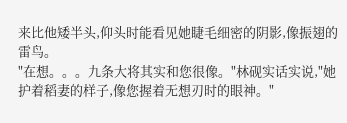来比他矮半头,仰头时能看见她睫毛细密的阴影,像振翅的雷鸟。
"在想。。。九条大将其实和您很像。"林砚实话实说,"她护着稻妻的样子,像您握着无想刃时的眼神。"